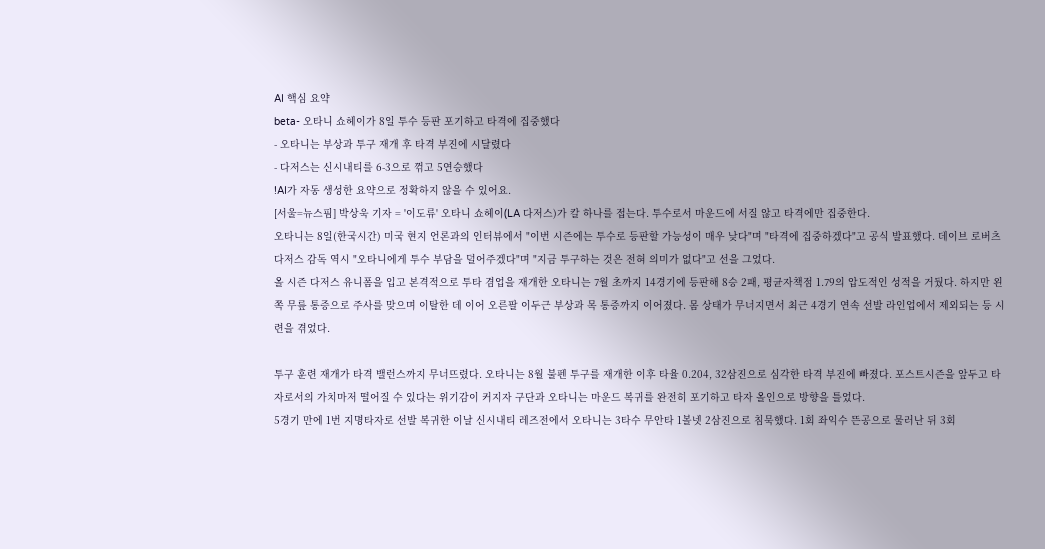AI 핵심 요약
beta- 오타니 쇼헤이가 8일 투수 등판 포기하고 타격에 집중했다
- 오타니는 부상과 투구 재개 후 타격 부진에 시달렸다
- 다저스는 신시내티를 6-3으로 꺾고 5연승했다
!AI가 자동 생성한 요약으로 정확하지 않을 수 있어요.
[서울=뉴스핌] 박상욱 기자 = '이도류' 오타니 쇼헤이(LA 다저스)가 칼 하나를 접는다. 투수로서 마운드에 서질 않고 타격에만 집중한다.
오타니는 8일(한국시간) 미국 현지 언론과의 인터뷰에서 "이번 시즌에는 투수로 등판할 가능성이 매우 낮다"며 "타격에 집중하겠다"고 공식 발표했다. 데이브 로버츠 다저스 감독 역시 "오타니에게 투수 부담을 덜어주겠다"며 "지금 투구하는 것은 전혀 의미가 없다"고 선을 그었다.
올 시즌 다저스 유니폼을 입고 본격적으로 투타 겸업을 재개한 오타니는 7월 초까지 14경기에 등판해 8승 2패, 평균자책점 1.79의 압도적인 성적을 거뒀다. 하지만 왼쪽 무릎 통증으로 주사를 맞으며 이탈한 데 이어 오른팔 이두근 부상과 목 통증까지 이어졌다. 몸 상태가 무너지면서 최근 4경기 연속 선발 라인업에서 제외되는 등 시련을 겪었다.

투구 훈련 재개가 타격 밸런스까지 무너뜨렸다. 오타니는 8월 불펜 투구를 재개한 이후 타율 0.204, 32삼진으로 심각한 타격 부진에 빠졌다. 포스트시즌을 앞두고 타자로서의 가치마저 떨어질 수 있다는 위기감이 커지자 구단과 오타니는 마운드 복귀를 완전히 포기하고 타자 올인으로 방향을 틀었다.
5경기 만에 1번 지명타자로 선발 복귀한 이날 신시내티 레즈전에서 오타니는 3타수 무안타 1볼넷 2삼진으로 침묵했다. 1회 좌익수 뜬공으로 물러난 뒤 3회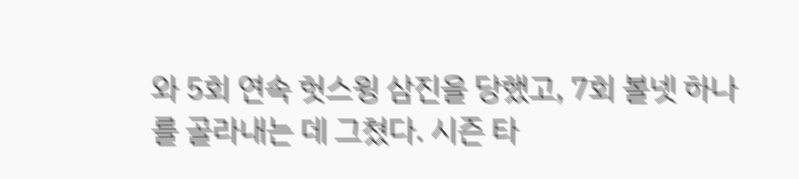와 5회 연속 헛스윙 삼진을 당했고, 7회 볼넷 하나를 골라내는 데 그쳤다. 시즌 타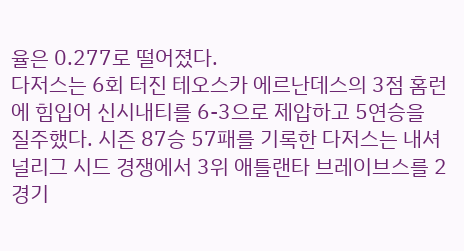율은 0.277로 떨어졌다.
다저스는 6회 터진 테오스카 에르난데스의 3점 홈런에 힘입어 신시내티를 6-3으로 제압하고 5연승을 질주했다. 시즌 87승 57패를 기록한 다저스는 내셔널리그 시드 경쟁에서 3위 애틀랜타 브레이브스를 2경기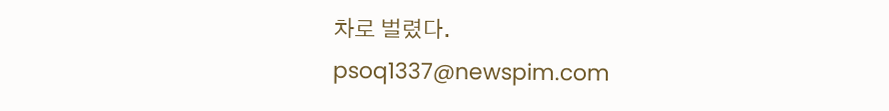차로 벌렸다.
psoq1337@newspim.com